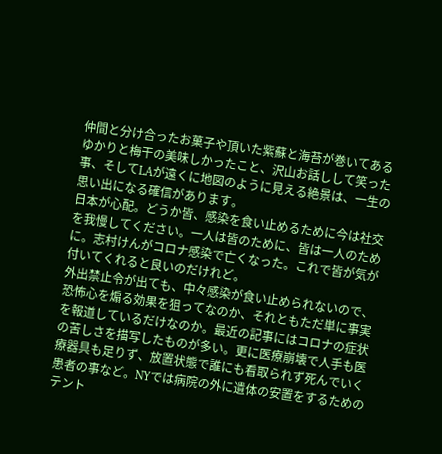仲間と分け合ったお菓子や頂いた紫蘇と海苔が巻いてあるゆかりと梅干の美味しかったこと、沢山お話しして笑った事、そしてLAが遠くに地図のように見える絶景は、一生の思い出になる確信があります。
日本が心配。どうか皆、感染を食い止めるために今は社交を我慢してください。一人は皆のために、皆は一人のために。志村けんがコロナ感染で亡くなった。これで皆が気が付いてくれると良いのだけれど。
外出禁止令が出ても、中々感染が食い止められないので、恐怖心を煽る効果を狙ってなのか、それともただ単に事実を報道しているだけなのか。最近の記事にはコロナの症状の苦しさを描写したものが多い。更に医療崩壊で人手も医療器具も足りず、放置状態で誰にも看取られず死んでいく患者の事など。NYでは病院の外に遺体の安置をするためのテント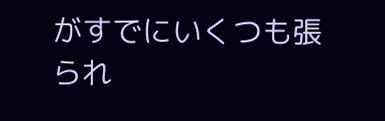がすでにいくつも張られ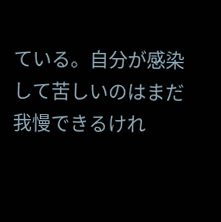ている。自分が感染して苦しいのはまだ我慢できるけれ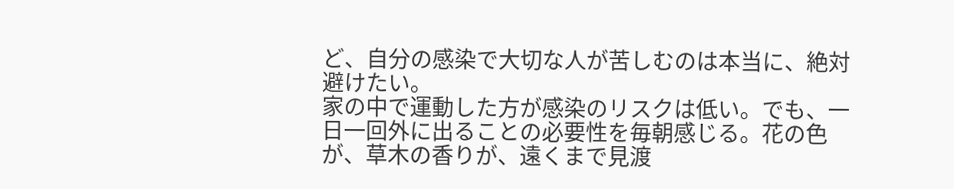ど、自分の感染で大切な人が苦しむのは本当に、絶対避けたい。
家の中で運動した方が感染のリスクは低い。でも、一日一回外に出ることの必要性を毎朝感じる。花の色が、草木の香りが、遠くまで見渡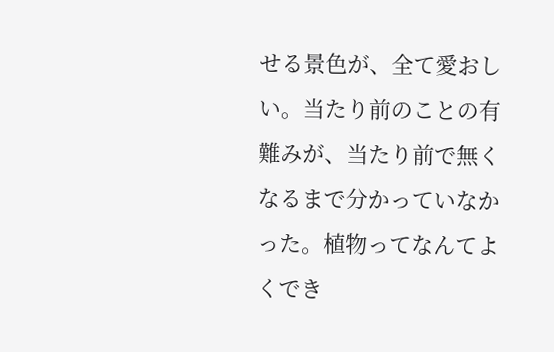せる景色が、全て愛おしい。当たり前のことの有難みが、当たり前で無くなるまで分かっていなかった。植物ってなんてよくでき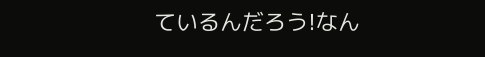ているんだろう!なん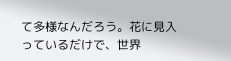て多様なんだろう。花に見入っているだけで、世界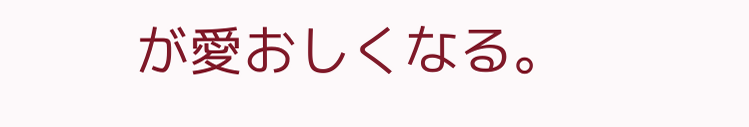が愛おしくなる。